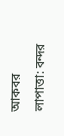আকবর লাপাত্তা: বন্দর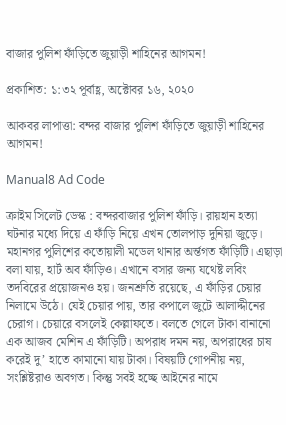বাজার পুলিশ ফাঁড়িতে জুয়াড়ী শাহিনের আগমন!

প্রকাশিত: ১:৩২ পূর্বাহ্ণ, অক্টোবর ১৬, ২০২০

আকবর লাপাত্তা: বন্দর বাজার পুলিশ ফাঁড়িতে জুয়াড়ী শাহিনের আগমন!

Manual8 Ad Code

ক্রাইম সিলেট ডেস্ক : বন্দরবাজার পুলিশ ফাঁড়ি। রায়হান হত্যা ঘটনার মধ্যে দিয়ে এ ফাঁড়ি নিয়ে এখন তোলপাড় দুনিয়া জুড়ে। মহানগর পুলিশের কতোয়ালী মডেল থানার অর্ন্তগত ফাঁড়িটি। এছাড়া বলা যায়, হার্ট অব ফাঁড়িও। এখানে বসার জন্য যথেষ্ট লবিং তদবিরের প্রয়োজনও হয়। জনশ্রুতি রয়েছে, এ ফাঁড়ির চেয়ার নিলামে উঠে। যেই চেয়ার পায়, তার কপালে জুটে আলাদ্দীনের চেরাগ। চেয়ারে বসলেই কেল্লাফতে। বলতে গেলে টাকা বানানো এক আজব মেশিন এ ফাঁড়িটি। অপরাধ দমন নয়, অপরাধের চাষ করেই দু’ হাতে কামানো যায় টাকা। বিষয়টি গোপনীয় নয়, সংশ্লিষ্টরাও অবগত। কিন্তু সবই হচ্ছে আইনের নামে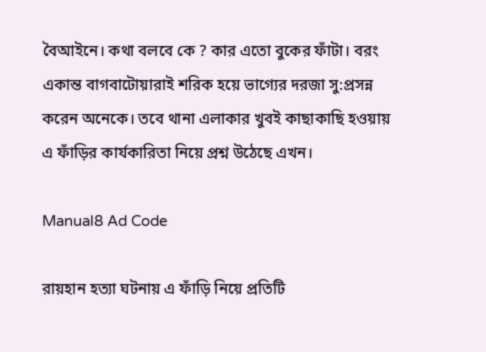বৈআইনে। কথা বলবে কে ? কার এতো বুকের ফাঁটা। বরং একান্ত বাগবাটোয়ারাই শরিক হয়ে ভাগ্যের দরজা সু:প্রসন্ন করেন অনেকে। তবে থানা এলাকার খুবই কাছাকাছি হওয়ায় এ ফাঁড়ির কার্যকারিতা নিয়ে প্রশ্ন উঠেছে এখন।

Manual8 Ad Code

রায়হান হত্যা ঘটনায় এ ফাঁড়ি নিয়ে প্রতিটি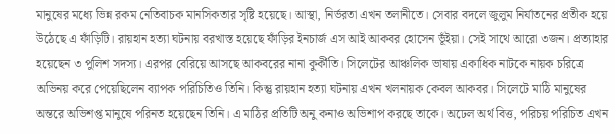মানুষের মধ্যে ভিন্ন রকম নেতিবাচক মানসিকতার সৃষ্টি হয়েছে। আস্থা, নির্ভরতা এখন তলানীতে। সেবার বদলে জুলুম নির্যাতনের প্রতীক হয়ে উঠেছে এ ফাঁড়িটি। রায়হান হত্যা ঘটনায় বরখাস্ত হয়েছে ফাঁড়ির ইনচার্জ এস আই আকবর হোসেন ভূঁইয়া। সেই সাথে আরো ৩জন। প্রত্যাহার হয়েছেন ৩ পুলিশ সদস্য। এরপর বেরিয়ে আসছে আকবরের নানা কুর্কীতি। সিলেটের আঞ্চলিক ভাষায় একাধিক নাটকে নায়ক চরিত্রে অভিনয় করে পেয়েছিলেন ব্যাপক পরিচিতিও তিনি। কিন্তু রায়হান হত্যা ঘটনায় এখন খলনায়ক কেবল আকবর। সিলেটে মাঠি মানুষের অন্তরে অভিশপ্ত মানুষে পরিনত হয়েছেন তিনি। এ মাঠির প্রতিটি অনু কনাও অভিশাপ করছে তাকে। অঢেল অর্থ বিত্ত, পরিচয় পরিচিত এখন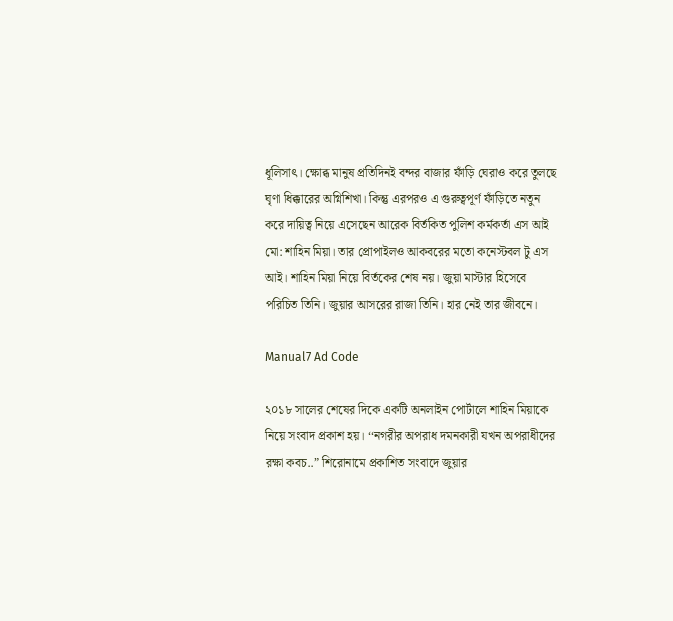ধূলিসাৎ। ক্ষোব্ধ মানুষ প্রতিদিনই বন্দর বাজার ফাঁড়ি ঘেরাও করে তুলছে ঘৃণা ধিক্কারের অগ্নিশিখা। কিন্তু এরপরও এ গুরুত্বপূর্ণ ফাঁড়িতে নতুন করে দায়িত্ব নিয়ে এসেছেন আরেক বির্তকিত পুলিশ কর্মকর্তা এস আই মো: শাহিন মিয়া। তার প্রোপাইলও আকবরের মতো কনেস্টবল টু এস আই। শাহিন মিয়া নিয়ে বির্তকের শেষ নয়। জুয়া মাস্টার হিসেবে পরিচিত তিনি। জুয়ার আসরের রাজা তিনি। হার নেই তার জীবনে।

Manual7 Ad Code

২০১৮ সালের শেষের দিকে একটি অনলাইন পোর্টালে শাহিন মিয়াকে নিয়ে সংবাদ প্রকাশ হয়। ‘‘নগরীর অপরাধ দমনকারী যখন অপরাধীদের রক্ষা কবচ..” শিরোনামে প্রকাশিত সংবাদে জুয়ার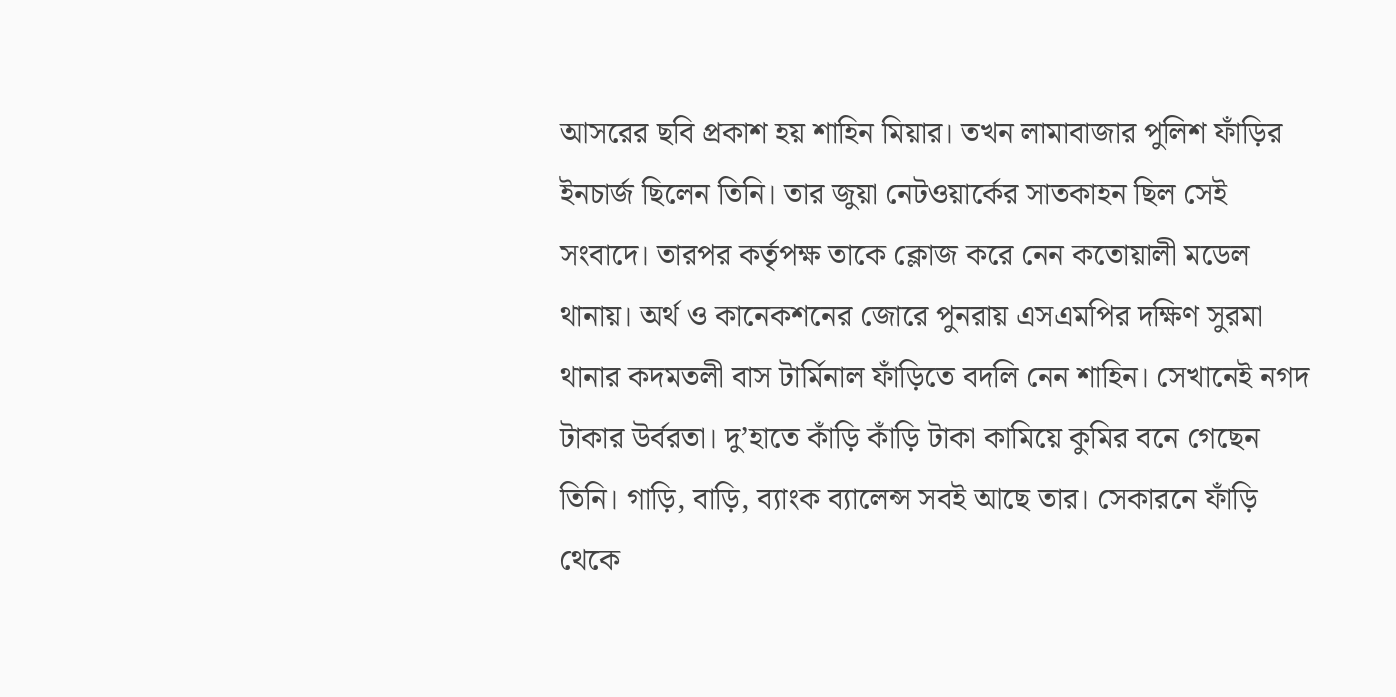আসরের ছবি প্রকাশ হয় শাহিন মিয়ার। তখন লামাবাজার পুলিশ ফাঁড়ির ইনচার্জ ছিলেন তিনি। তার জুয়া নেটওয়ার্কের সাতকাহন ছিল সেই সংবাদে। তারপর কর্তৃপক্ষ তাকে ক্লোজ করে নেন কতোয়ালী মডেল থানায়। অর্থ ও কানেকশনের জোরে পুনরায় এসএমপির দক্ষিণ সুরমা থানার কদমতলী বাস টার্মিনাল ফাঁড়িতে বদলি নেন শাহিন। সেখানেই নগদ টাকার উর্বরতা। দু’হাতে কাঁড়ি কাঁড়ি টাকা কামিয়ে কুমির বনে গেছেন তিনি। গাড়ি, বাড়ি, ব্যাংক ব্যালেন্স সবই আছে তার। সেকারনে ফাঁড়ি থেকে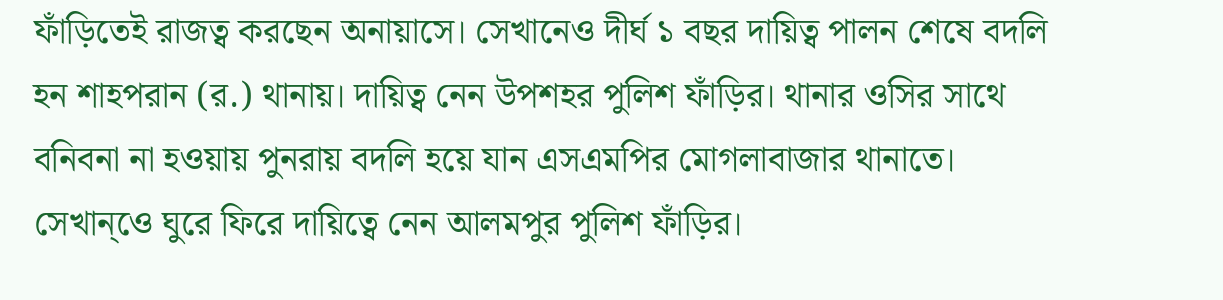ফাঁড়িতেই রাজত্ব করছেন অনায়াসে। সেখানেও দীর্ঘ ১ বছর দায়িত্ব পালন শেষে বদলি হন শাহপরান (র.) থানায়। দায়িত্ব নেন উপশহর পুলিশ ফাঁড়ির। থানার ওসির সাথে বনিবনা না হওয়ায় পুনরায় বদলি হয়ে যান এসএমপির মোগলাবাজার থানাতে। সেখান্ওে ঘুরে ফিরে দায়িত্বে নেন আলমপুর পুলিশ ফাঁড়ির।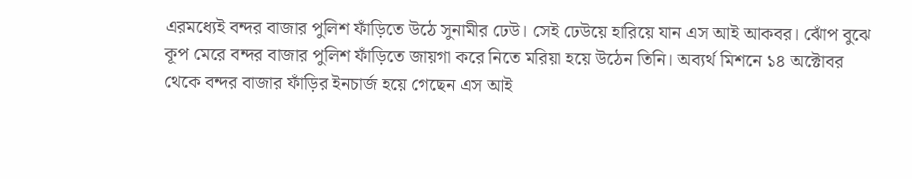এরমধ্যেই বন্দর বাজার পুলিশ ফাঁড়িতে উঠে সুনামীর ঢেউ। সেই ঢেউয়ে হারিয়ে যান এস আই আকবর। ঝোঁপ বুঝে কূপ মেরে বন্দর বাজার পুলিশ ফাঁড়িতে জায়গা করে নিতে মরিয়া হয়ে উঠেন তিনি। অব্যর্থ মিশনে ১৪ অক্টোবর থেকে বন্দর বাজার ফাঁড়ির ইনচার্জ হয়ে গেছেন এস আই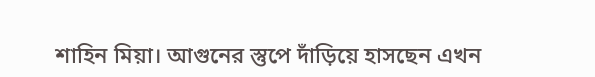শাহিন মিয়া। আগুনের স্তুপে দাঁড়িয়ে হাসছেন এখন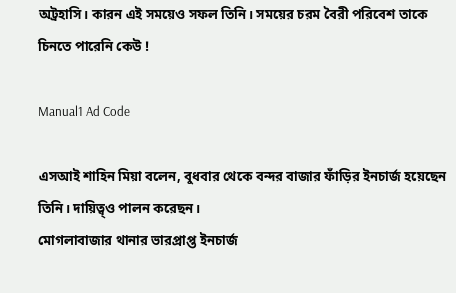অট্রহাসি। কারন এই সময়েও সফল তিনি। সময়ের চরম বৈরী পরিবেশ তাকে চিনতে পারেনি কেউ !

Manual1 Ad Code

এসআই শাহিন মিয়া বলেন, বুধবার থেকে বন্দর বাজার ফাঁড়ির ইনচার্জ হয়েছেন তিনি। দায়িত্ব্ও পালন করেছন।
মোগলাবাজার থানার ভারপ্রাপ্ত ইনচার্জ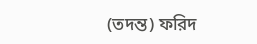(তদন্ত) ফরিদ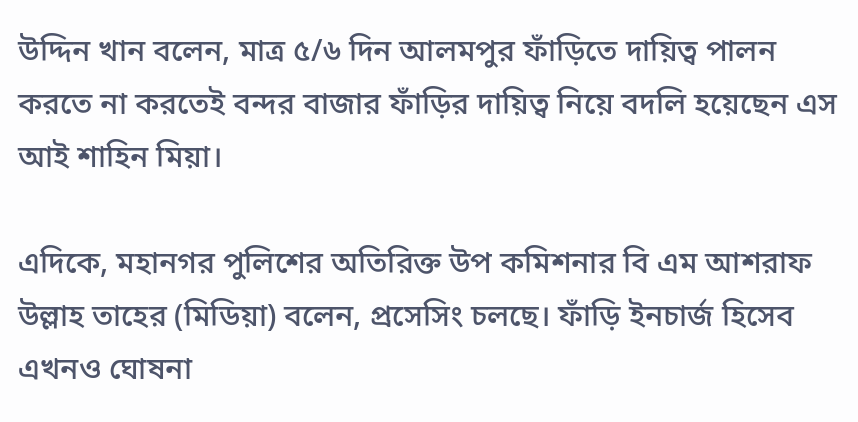উদ্দিন খান বলেন, মাত্র ৫/৬ দিন আলমপুর ফাঁড়িতে দায়িত্ব পালন করতে না করতেই বন্দর বাজার ফাঁড়ির দায়িত্ব নিয়ে বদলি হয়েছেন এস আই শাহিন মিয়া।

এদিকে, মহানগর পুলিশের অতিরিক্ত উপ কমিশনার বি এম আশরাফ উল্লাহ তাহের (মিডিয়া) বলেন, প্রসেসিং চলছে। ফাঁড়ি ইনচার্জ হিসেব এখনও ঘোষনা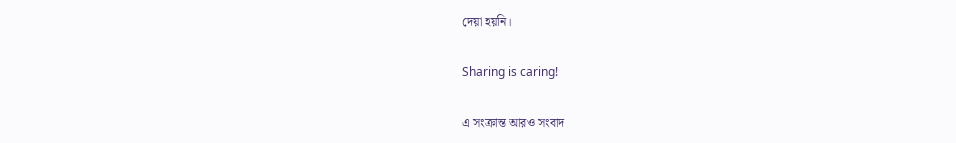দেয়া হয়নি।

Sharing is caring!

এ সংক্রান্ত আরও সংবাদ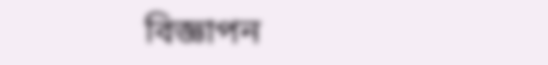বিজ্ঞাপন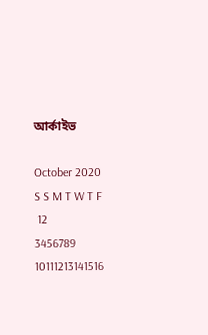আর্কাইভ

October 2020
S S M T W T F
 12
3456789
10111213141516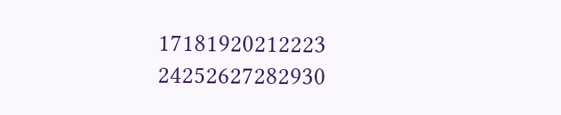17181920212223
24252627282930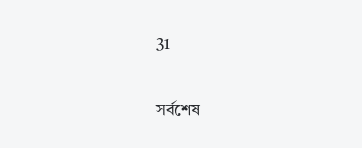31

সর্বশেষ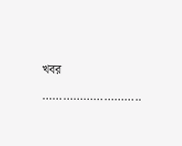খবর

………………………..